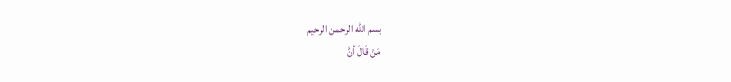بسم الله الرحمن الرحيم
مَنْ قَالَ أنَّ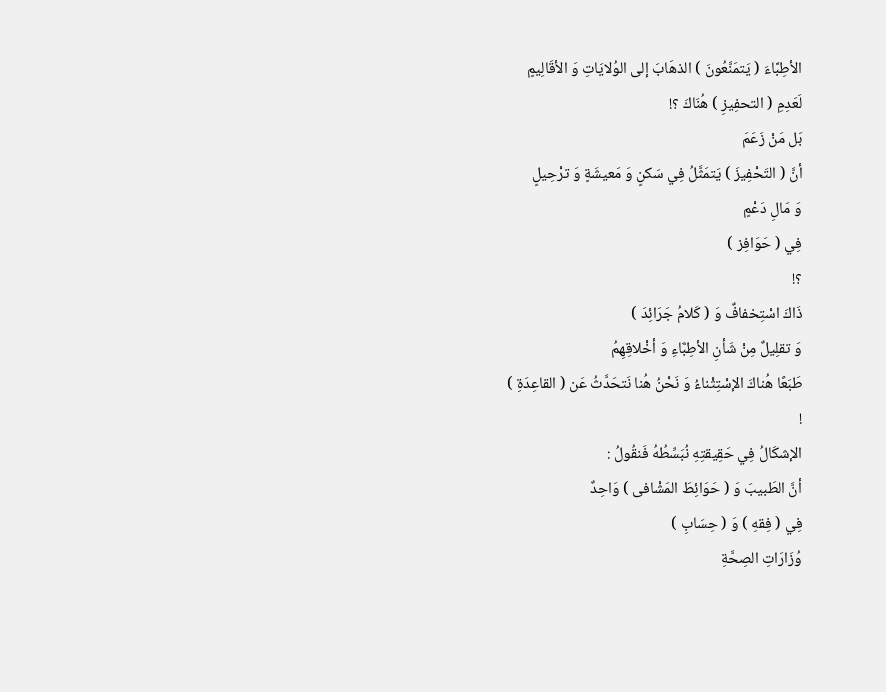الأطِبَّاءَ ( يَتمَنَّعُونَ ) الذهَابَ إلى الوُلايَاتِ وَ الأقَالِيمٍ
لَعَدِمِ ( التحفِيزِ ) هُنَاكَ ؟!
بَل مَنْ زَعَمَ
أنَّ ( التَحْفِيزَ ) يَتمَثَّلُ فِي سَكنٍ وَ مَعيشَةٍ وَ ترْحِيلٍ
وَ مَالِ دَعْمٍ
فِي ( حَوَافِز )
؟!
ذَاكَ اسْتِخفافٌ وَ ( كَلامُ جَرَائِدَ )
وَ تقلِيلٌ مِنْ شَأنِ الأطِبَّاءِ وَ أخْلاقِهِمُ
طَبَعًا هُناكَ الإسْتِثْناءُ وَ نَحْنُ هُنا نَتحَدَّثُ عَن ( القاعِدَةِ )
!
الإشكَالُ فِي حَقِيقتِهِ نُبَسِّطُهُ فَنقُولُ :
أنَّ الطَبيبَ وَ ( حَوَائِطَ المَشْافى ) وَاحِدٌ
فِي ( فِقهِ ) وَ ( حِسَابِ )
وُزَارَاتِ الصِحَّةِ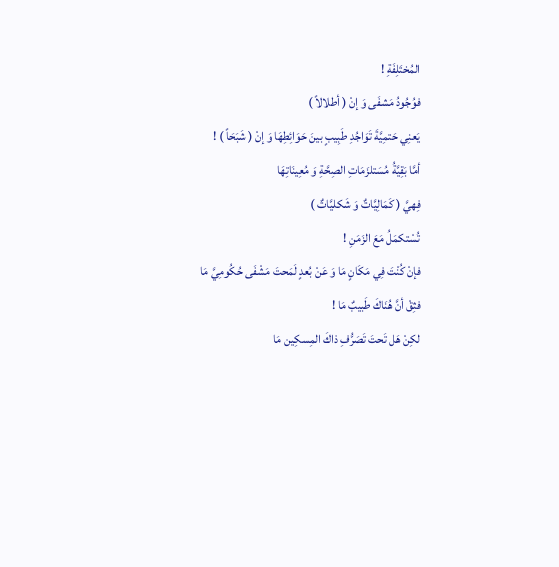المُختَلِفَةِ !
فوُجُودُ مَشفَى وَ إنْ ( أطلالاً )
يَعنِي حَتمِيَّةَ تَوَاجُدِ طَبِيبٍ بينَ حَوَائِطِهَا وَ إنْ ( شَبَحَاً ) !
أمَّا بَقِيَّةُ مُسَتلزَمَاتِ الصِحَّةِ وَ مُعِينَاتِهَا
فِهيَّ ( كَمَالِيَّاتٌ وَ شَكليَّاتٌ )
تُسْتكمَلُ مَعَ الزَمَنِ !
فإنْ كُنْتَ فِي مَكَانٍ مَا وَ عَنْ بُعدٍ لَمَحتَ مَشْفَى حُكُومِيَّ مَا
فثِقْ أنَّ هُنَاكَ طَبيبٌ مَا !
لكِنْ هَل تَحتَ تَصَرُّفِ ذاكَ المِسكِين مَا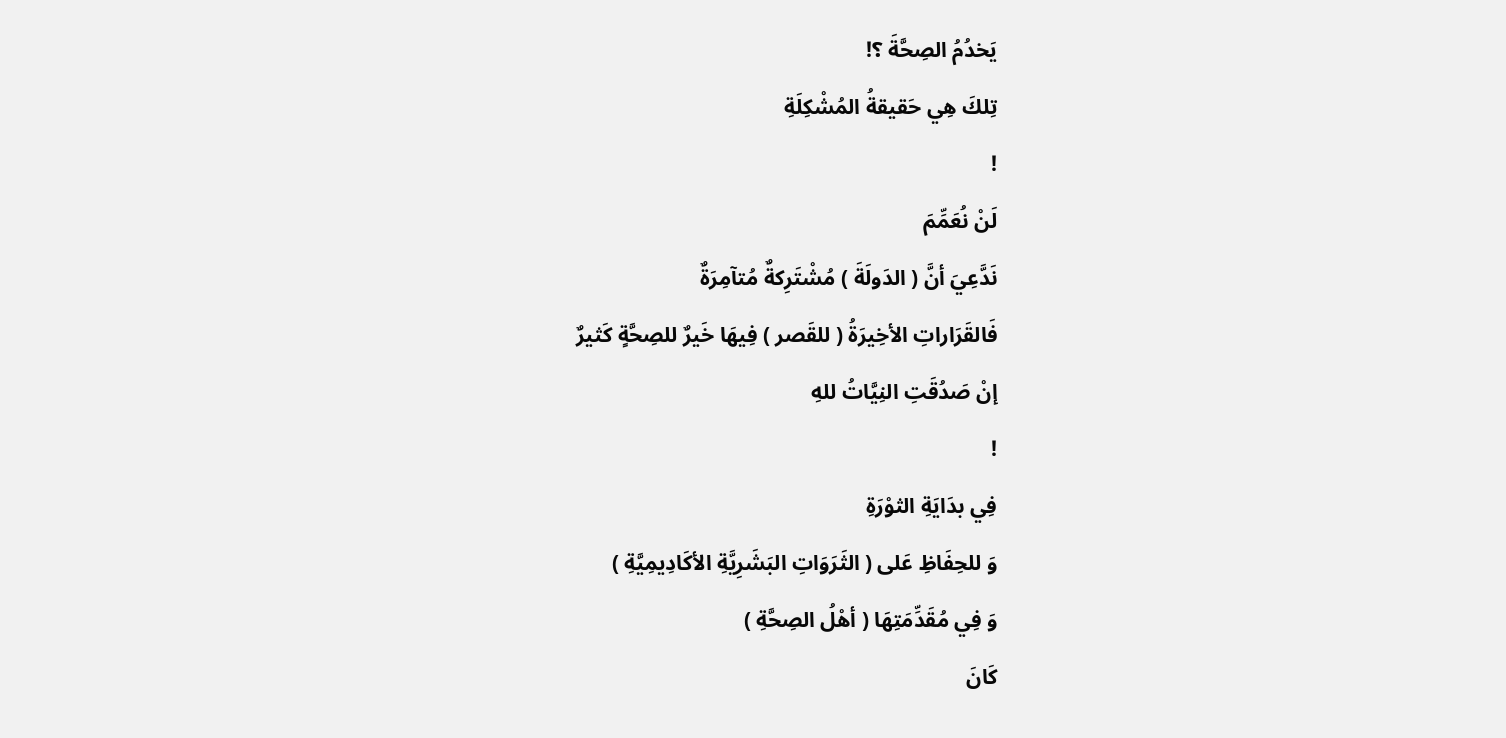يَخدُمُ الصِحَّةَ ؟!
تِلكَ هِي حَقيقةُ المُشْكِلَةِ
!
لَنْ نُعَمِّمَ
نَدَّعِيَ أنَّ ( الدَولَةَ ) مُشْتَرِكةٌ مُتآمِرَةٌ
فَالقَرَاراتِ الأخِيرَةُ ( للقَصر ) فِيهَا خَيرٌ للصِحَّةٍ كَثيرٌ
إنْ صَدُقَتِ النِيَّاتُ للهِ
!
فِي بدَايَةِ الثوْرَةِ
وَ للحِفَاظِ عَلى ( الثَرَوَاتِ البَشَرِيَّةِ الأكَادِيمِيَّةِ )
وَ فِي مُقَدِّمَتِهَا ( أهْلُ الصِحَّةِ )
كَانَ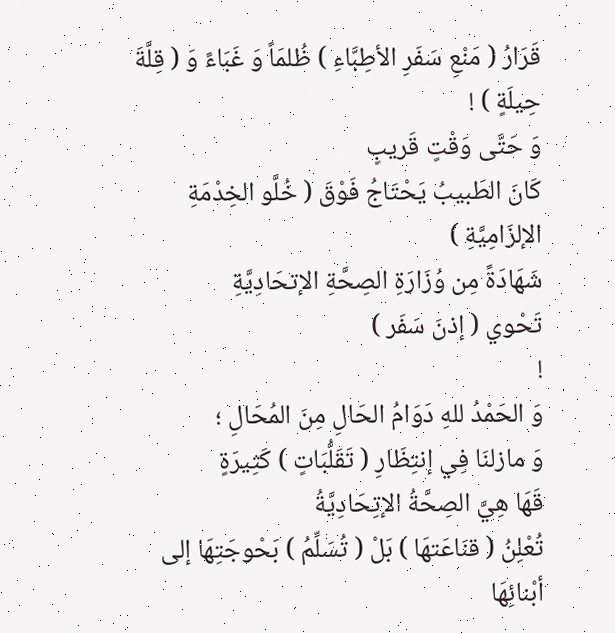قَرَارُ ( مَنْعِ سَفَرِ الأطِبَّاءِ ) ظُلمَاً وَ غَبَاءً وَ ( قِلَّةَ حِيلَةٍ ) !
وَ حَتَّى وَقْتٍ قَريبٍ
كَانَ الطَبيبُ يَحْتَاجُ فَوْقَ ( خُلَّو الخِدْمَةِ الإلزَامِيَّةِ )
شَهَادَةً مِن وُزَارَةِ الصِحَّةِ الإتحَادِيَّةِ
تَحْوي ( إذنَ سَفَر )
!
وَ الحَمْدُ للهِ دَوَامُ الحَالِ مِنَ المُحَالِ ؛
وَ مازلنَا فِي إنتِظَارِ ( تَقَلُّبَاتٍ ) كَثِيرَةٍ
قَهَا هِيَّ الصِحَّةُ الإتِحَادِيَّةُ
تُعْلِنُ ( قنَاعَتهَا ) بَلْ ( تُسَلِّمُ ) بَحْوجَتِهَا إلى أبْنائِهَا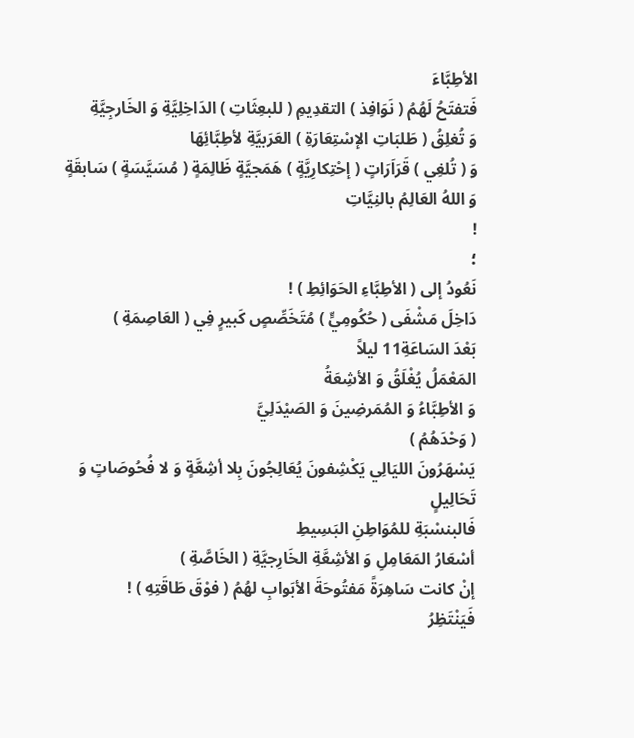الأطِبَّاءَ
فَتفتَحُ لَهُمُ ( نَوَافِذ ) التقدِيمِ ( للبعِثَاتِ ) الدَاخِلِيَّةِ وَ الخَارجِيَّةِ
وَ تُغلِقُ ( طَلبَاتِ الإسْتِعَارَةِ ) العَرَبيَّةِ لأطِبَّائِهَا
وَ ( تُلغِي ) قَرَاَرَاتٍ ( إحْتِكارِيَّةٍ ) هَمَجيَّةٍ ظَالِمَةٍ ( مُسَيَّسَةٍ ) سَابقَةٍ
وَ اللهُ العَالِمُ بالنِيَّاتِ
!
؛
نَعُودُ إلى ( الأطِبَّاءِ الحَوَائِطِ ) !
دَاخِلَ مَشْفَى ( حُكُومِيٍّ ) مُتَخَصِّصٍ كَبيرٍ فِي ( العَاصِمَةِ )
بَعْدَ السَاعَةِ11 ليلاً
المَعْمَلُ يُغْلَقُ وَ الأشِعَةُ
وَ الأطِبَّاءُ وَ المُمَرضِينَ وَ الصَيْدَلِيَّ
( وَحْدَهُمُ )
يَسْهَرُونَ الليَالِي يَكْشِفونَ يُعَالِجُونَ بِلا أشِعَّةٍ وَ لا فُحُوصَاتٍ وَ تَحَالِيلٍ
فَالبنسْبَةِ للمُوَاطِنِ البَسِيطِ
أسْعَارُ المَعَامِلِ وَ الأشِعَّةِ الخَارِجيَّةِ ( الخَاصَّةِ )
إنْ كانت سَاهِرَةً مَفتُوحَةَ الأبَوابِ لهُمُ ( فوْقَ طَاقَتِهِ ) !
فَيَنْتَظِرُ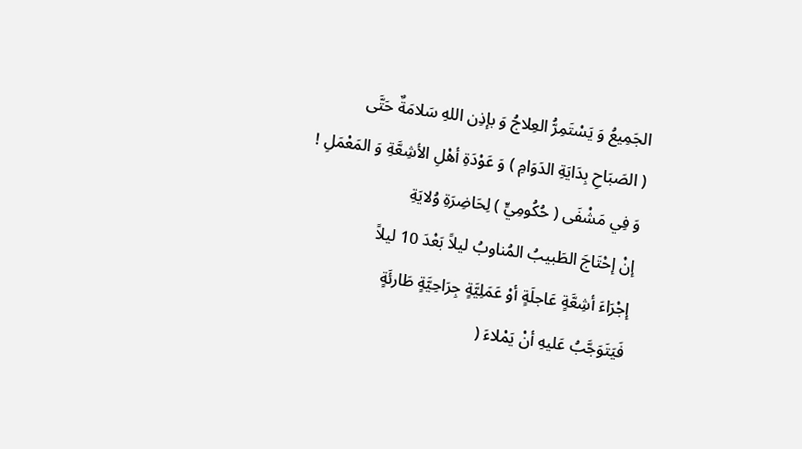الجَمِيعُ وَ يَسْتَمِرُّ العِلاجُ وَ بإذِن اللهِ سَلامَةٌ حَتَّى
( الصَبَاحِ بِدَايَةِ الدَوَامِ ) وَ عَوْدَةِ أهْلِ الأشِعَّةِ وَ المَعْمَلِ !
وَ فِي مَشْفَى ( حُكُومِيٍّ ) لِحَاضِرَةِ وُلايَةِ
إنْ إحْتَاجَ الطَبيبُ المُناوبُ ليلاً بَعْدَ 10 ليلاً
إجْرَاءَ أشِعَّةٍ عَاجلَةٍ أوْ عَمَلِيَّةٍ جِرَاحِيَّةٍ طَارئَةٍ
فَيَتَوَجَّبُ عَليهِ أنْ يَمْلاءَ (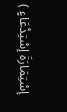إسْتِمَارَةَ إسْتِدْعَاءٍ )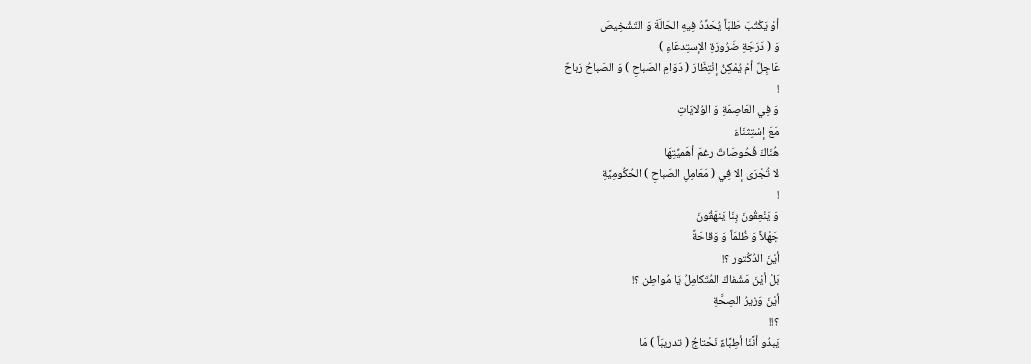أوْ يَكْتُبَ طَلبَاً يُحَدِّدُ فِيهِ الحَالَةَ وَ التَشْخِيصَ
وَ ( دَرَجَةِ ضَرُورَةِ الإستِدعَاءِ )
عَاجِلٌ أمْ يُمْكِنُ إنْتِظَارَ ( دَوَامِ الصَباحِ ) وَ الصَباحُ رَباحٌ
!
وَ فِي العَاصِمَةِ وَ الوُلايَاتِ
مَعَ إسْتِثنَاءَ
هُنَاكَ فُحُوصَاتٌ رغمَ أهَميِّتِهَا
لا تُجْرَى إلا فِي ( مَعَامِلِ الصَباحِ ) الحُكُومِيَّةِ
!
وَ يَنْعِقُونَ بِنَا يَنهَقُونَ
جَهْلاً وَ ظُلمَاً وَ وَقاحَةً
أيْنَ الدُكُتور ؟!
بَلْ أيْنَ مَشْفاكَ المُتَكامِلُ يَا مُواطِن ؟!
أيْنَ وَزيرُ الصِحَّةِ
؟!!
يَبدُو أنَّنَا أطِبَّاءً نَحْتاجُ ( تدريبَاً ) مَا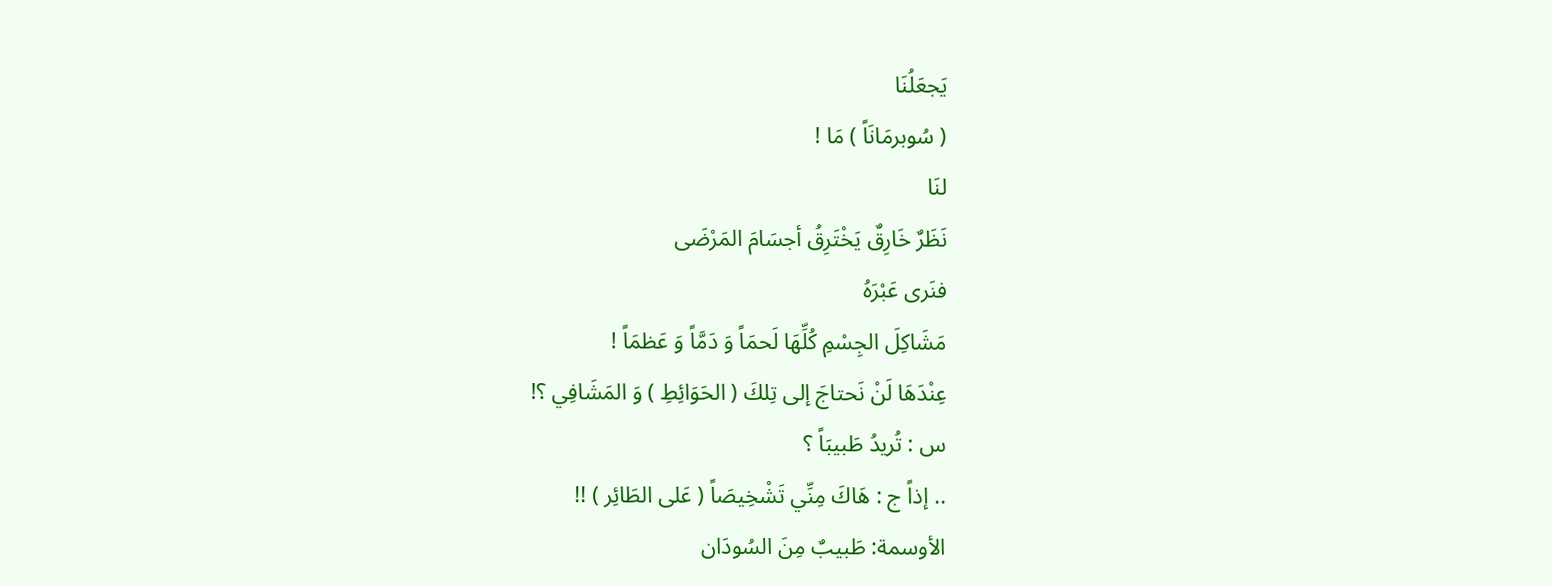يَجعَلُنَا
( سُوبرمَانَاً ) مَا !
لنَا
نَظَرٌ خَارِقٌ يَخْتَرِقُ أجسَامَ المَرْضَى
فنَرى عَبْرَهُ
مَشَاكِلَ الجِسْمِ كُلِّهَا لَحمَاً وَ دَمَّاً وَ عَظمَاً !
عِنْدَهَا لَنْ نَحتاجَ إلى تِلكَ ( الحَوَائِطِ ) وَ المَشَافِي ؟!
س : تُريدُ طَبيبَاً ؟
.. إذاً ج : هَاكَ مِنِّي تَشْخِيصَاً ( عَلى الطَائِر ) !!
الأوسمة: طَبيبٌ مِنَ السُودَان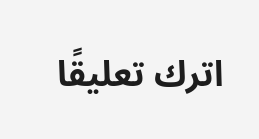اترك تعليقًا